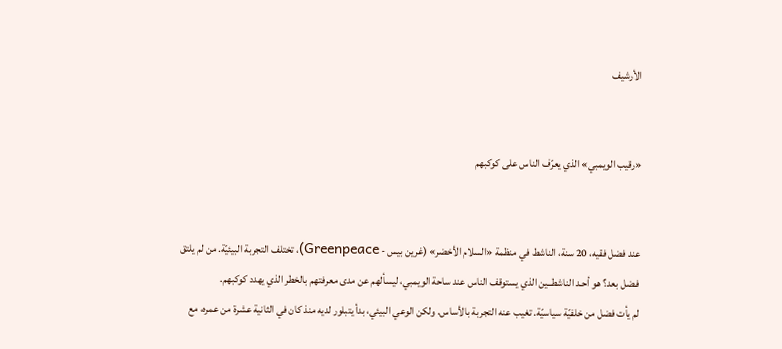الأرشيف


«رقيب الويمبي» الذي يعرّف الناس على كوكبهم


عند فضل فقيه، 20 سنة، الناشط في منظمة «السلام الأخضر» (غرين بيس - Greenpeace)، تختلف التجربة البيئيّة. من لم يلتق فـضل بعد؟ هو أحـد الناشطــين الذي يستوقف الناس عند ساحة الويمبي، ليسألهم عن مدى معرفتهم بالخطر الذي يهدد كوكبهم.
لم يأت فضل من خلفيّة سياسيّة. تغيب عنه التجربة بالأساس. ولكن الوعي البيئي، بدأ يتبلور لديه منذ كان في الثانية عشرة من عمره، مع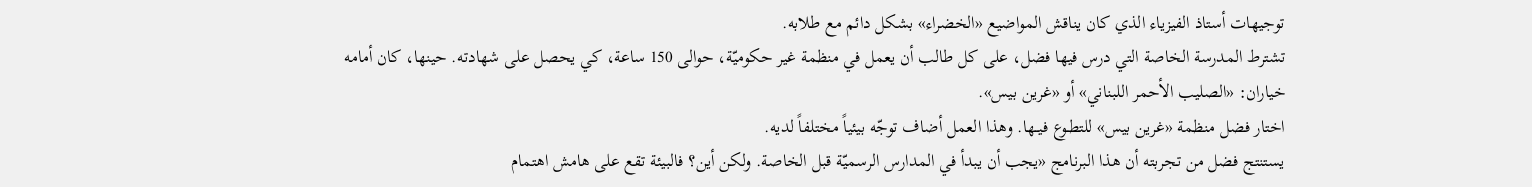توجيهات أستاذ الفيزياء الذي كان يناقش المواضيع «الخضراء» بشكل دائم مع طلابه.
تشترط المدرسة الخاصة التي درس فيها فضل، على كل طالب أن يعمل في منظمة غير حكوميّة، حوالى 150 ساعة، كي يحصل على شهادته. حينها، كان أمامه خياران: «الصليب الأحمر اللبناني» أو «غرين بيس».
اختار فضل منظمة «غرين بيس» للتطـوع فيــها. وهذا العمل أضاف توجّه بيئياً مختلفاً لديه.
يستنتج فضل من تجربته أن هذا البرنامج «يجب أن يبدأ في المدارس الرسميّة قبل الخاصة. ولكن أين؟ فالبيئة تقع على هامش اهتمام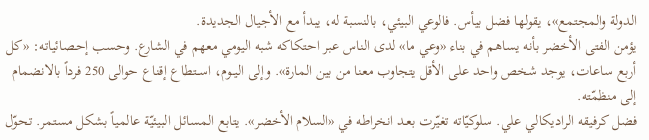الدولة والمجتمع»، يقولها فضل بيأس. فالوعي البيئي، بالنسبة له، يبدأ مع الأجيال الجديدة.
يؤمن الفتى الأخضر بأنه يساهم في بناء «وعي ما» لدى الناس عبر احتكاكه شبه اليومي معهم في الشارع. وحسب إحـصائياته: «كل أربع ساعات، يوجد شخص واحد على الأقل يتجاوب معنا من بين المارة». وإلى اليــوم، اســتطاع إقناع حوالى 250 فرداً بالانضمام إلى منظمّته.
فضل كرفيقه الراديكالي علي. سلوكيّاته تغيّرت بعـد انخراطه في «السلام الأخضر». يتابع المسائل البيئيّة عالمياً بشكل مستمر. تحوّل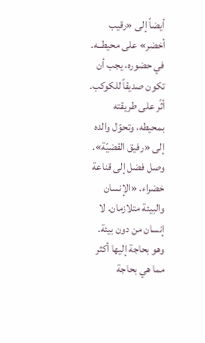أيضاً إلى «رقيب أخضر» على محيطــه. في حضوره، يجب أن تكون صديقاً للكوكب. أثّر على طريقته بمحيطه، وتحوّل والده إلى «رفيق القضيّة». وصل فضل إلى قناعة خضراء. «الإنسان والبيئة متلازمان. لا إنسان من دون بيئة. وهو بحاجة إليها أكثر مما هي بحاجة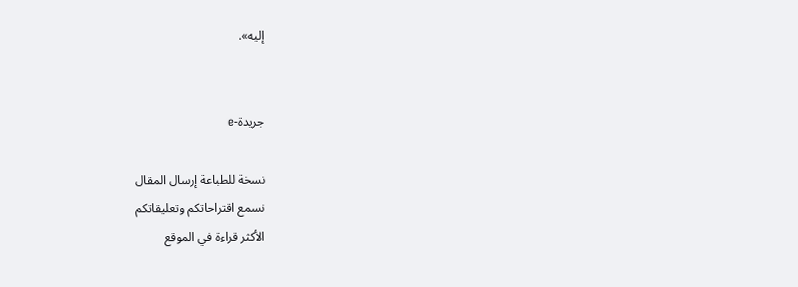إليه».


جريدة-e

نسخة للطباعة إرسال المقال
نسمع اقتراحاتكم وتعليقاتكم
الأكثر قراءة في الموقع